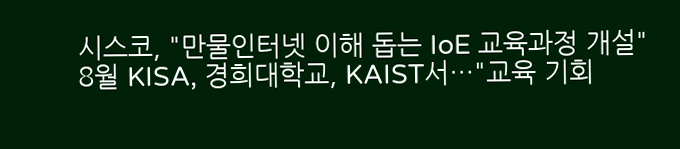시스코, "만물인터넷 이해 돕는 IoE 교육과정 개설"
8월 KISA, 경희대학교, KAIST서…"교육 기회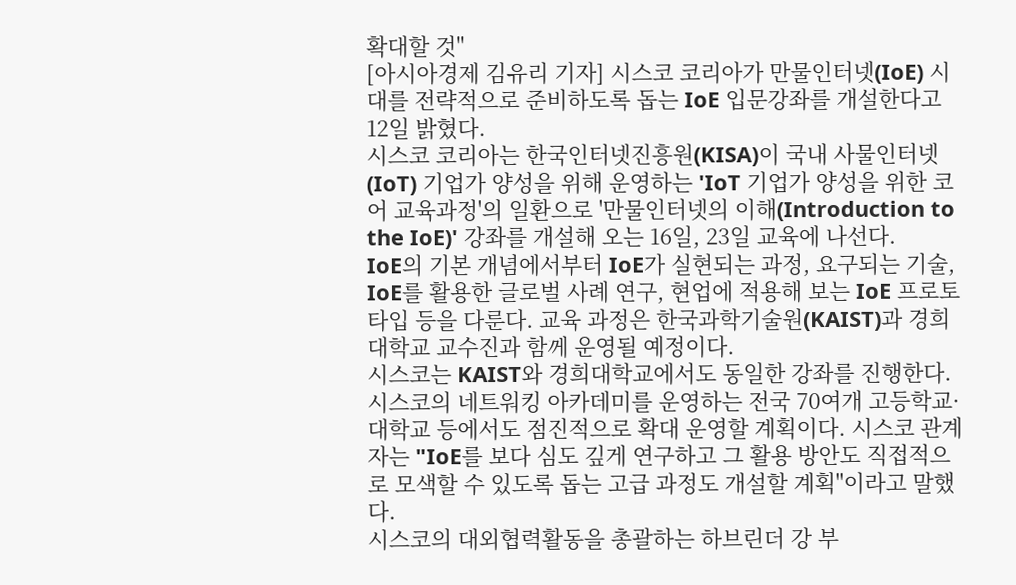확대할 것"
[아시아경제 김유리 기자] 시스코 코리아가 만물인터넷(IoE) 시대를 전략적으로 준비하도록 돕는 IoE 입문강좌를 개설한다고 12일 밝혔다.
시스코 코리아는 한국인터넷진흥원(KISA)이 국내 사물인터넷(IoT) 기업가 양성을 위해 운영하는 'IoT 기업가 양성을 위한 코어 교육과정'의 일환으로 '만물인터넷의 이해(Introduction to the IoE)' 강좌를 개설해 오는 16일, 23일 교육에 나선다.
IoE의 기본 개념에서부터 IoE가 실현되는 과정, 요구되는 기술, IoE를 활용한 글로벌 사례 연구, 현업에 적용해 보는 IoE 프로토타입 등을 다룬다. 교육 과정은 한국과학기술원(KAIST)과 경희대학교 교수진과 함께 운영될 예정이다.
시스코는 KAIST와 경희대학교에서도 동일한 강좌를 진행한다. 시스코의 네트워킹 아카데미를 운영하는 전국 70여개 고등학교·대학교 등에서도 점진적으로 확대 운영할 계획이다. 시스코 관계자는 "IoE를 보다 심도 깊게 연구하고 그 활용 방안도 직접적으로 모색할 수 있도록 돕는 고급 과정도 개설할 계획"이라고 말했다.
시스코의 대외협력활동을 총괄하는 하브린더 강 부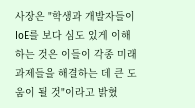사장은 "학생과 개발자들이 IoE를 보다 심도 있게 이해하는 것은 이들이 각종 미래 과제들을 해결하는 데 큰 도움이 될 것"이라고 밝혔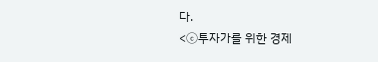다.
<ⓒ투자가를 위한 경제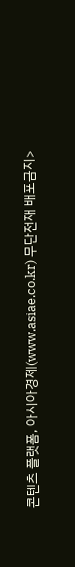콘텐츠 플랫폼, 아시아경제(www.asiae.co.kr) 무단전재 배포금지>